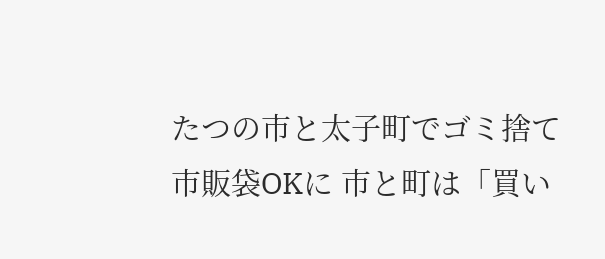たつの市と太子町でゴミ捨て市販袋OKに 市と町は「買い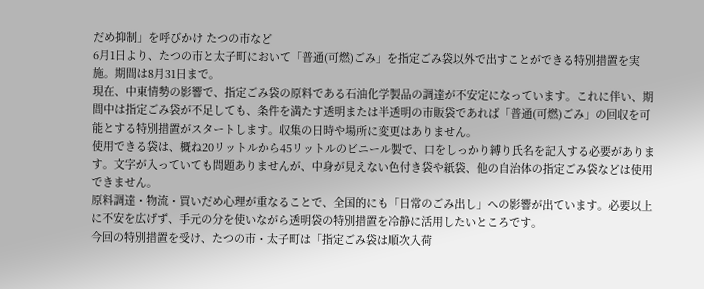だめ抑制」を呼びかけ たつの市など
6月1日より、たつの市と太子町において「普通(可燃)ごみ」を指定ごみ袋以外で出すことができる特別措置を実施。期間は8月31日まで。
現在、中東情勢の影響で、指定ごみ袋の原料である石油化学製品の調達が不安定になっています。これに伴い、期間中は指定ごみ袋が不足しても、条件を満たす透明または半透明の市販袋であれば「普通(可燃)ごみ」の回収を可能とする特別措置がスタートします。収集の日時や場所に変更はありません。
使用できる袋は、概ね20リットルから45リットルのビニール製で、口をしっかり縛り氏名を記入する必要があります。文字が入っていても問題ありませんが、中身が見えない色付き袋や紙袋、他の自治体の指定ごみ袋などは使用できません。
原料調達・物流・買いだめ心理が重なることで、全国的にも「日常のごみ出し」への影響が出ています。必要以上に不安を広げず、手元の分を使いながら透明袋の特別措置を冷静に活用したいところです。
今回の特別措置を受け、たつの市・太子町は「指定ごみ袋は順次入荷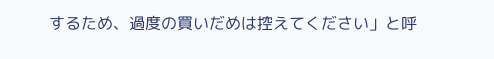するため、過度の買いだめは控えてください」と呼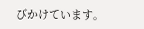びかけています。